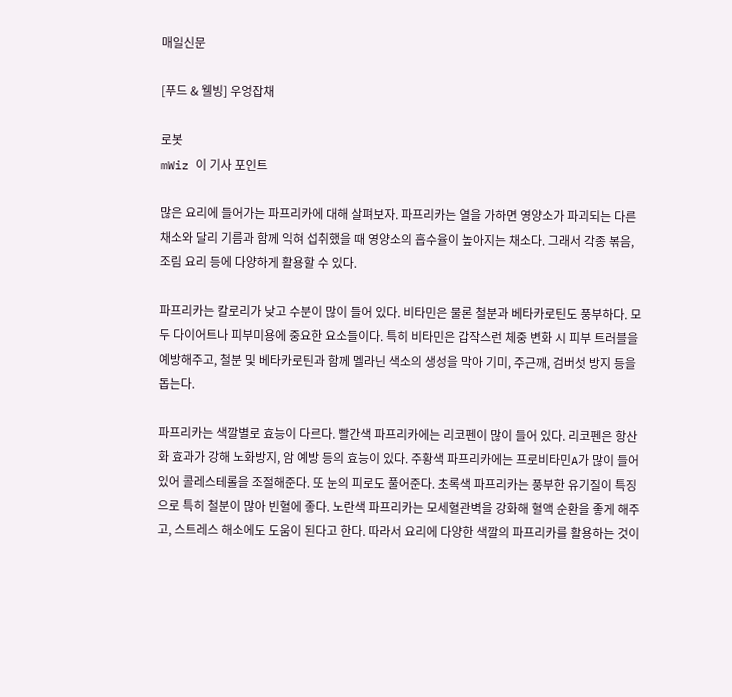매일신문

[푸드 & 웰빙] 우엉잡채

로봇
mWiz 이 기사 포인트

많은 요리에 들어가는 파프리카에 대해 살펴보자. 파프리카는 열을 가하면 영양소가 파괴되는 다른 채소와 달리 기름과 함께 익혀 섭취했을 때 영양소의 흡수율이 높아지는 채소다. 그래서 각종 볶음, 조림 요리 등에 다양하게 활용할 수 있다.

파프리카는 칼로리가 낮고 수분이 많이 들어 있다. 비타민은 물론 철분과 베타카로틴도 풍부하다. 모두 다이어트나 피부미용에 중요한 요소들이다. 특히 비타민은 갑작스런 체중 변화 시 피부 트러블을 예방해주고, 철분 및 베타카로틴과 함께 멜라닌 색소의 생성을 막아 기미, 주근깨, 검버섯 방지 등을 돕는다.

파프리카는 색깔별로 효능이 다르다. 빨간색 파프리카에는 리코펜이 많이 들어 있다. 리코펜은 항산화 효과가 강해 노화방지, 암 예방 등의 효능이 있다. 주황색 파프리카에는 프로비타민A가 많이 들어 있어 콜레스테롤을 조절해준다. 또 눈의 피로도 풀어준다. 초록색 파프리카는 풍부한 유기질이 특징으로 특히 철분이 많아 빈혈에 좋다. 노란색 파프리카는 모세혈관벽을 강화해 혈액 순환을 좋게 해주고, 스트레스 해소에도 도움이 된다고 한다. 따라서 요리에 다양한 색깔의 파프리카를 활용하는 것이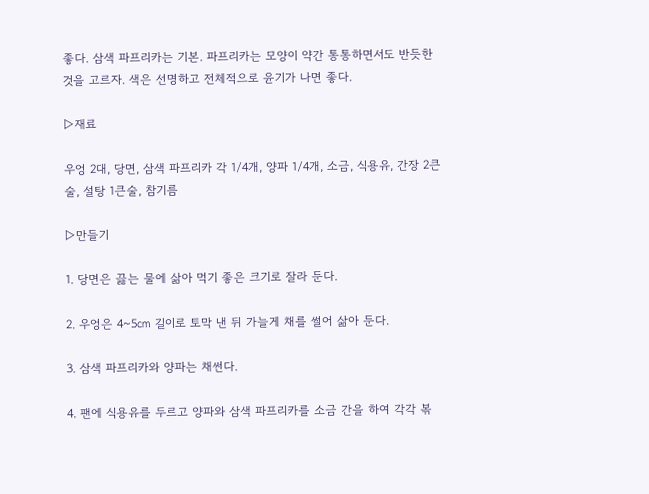좋다. 삼색 파프리카는 기본. 파프리카는 모양이 약간 통통하면서도 반듯한 것을 고르자. 색은 선명하고 전체적으로 윤기가 나면 좋다.

▷재료

우엉 2대, 당면, 삼색 파프리카 각 1/4개, 양파 1/4개, 소금, 식용유, 간장 2큰술, 설탕 1큰술, 참기름

▷만들기

1. 당면은 끓는 물에 삶아 먹기 좋은 크기로 잘라 둔다.

2. 우엉은 4~5㎝ 길이로 토막 낸 뒤 가늘게 채를 썰어 삶아 둔다.

3. 삼색 파프리카와 양파는 채썬다.

4. 팬에 식용유를 두르고 양파와 삼색 파프리카를 소금 간을 하여 각각 볶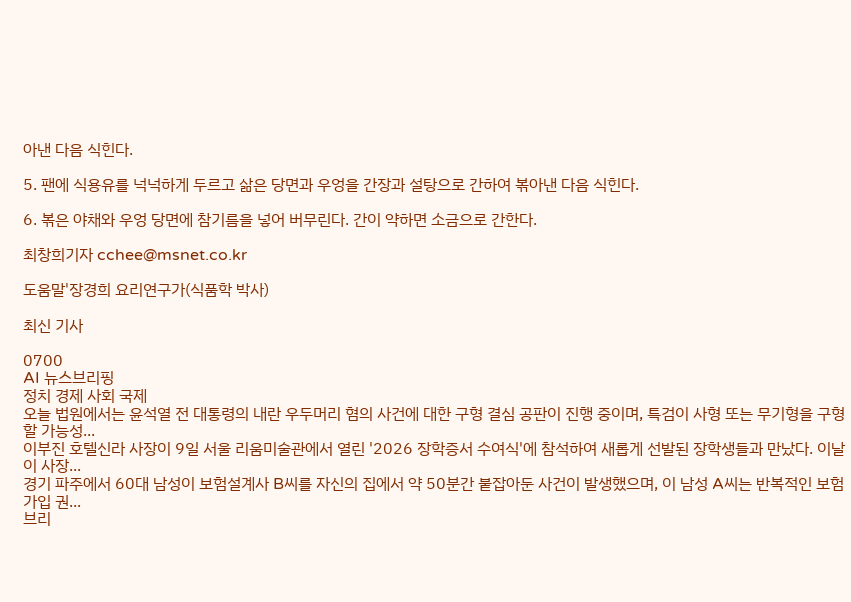아낸 다음 식힌다.

5. 팬에 식용유를 넉넉하게 두르고 삶은 당면과 우엉을 간장과 설탕으로 간하여 볶아낸 다음 식힌다.

6. 볶은 야채와 우엉 당면에 참기름을 넣어 버무린다. 간이 약하면 소금으로 간한다.

최창희기자 cchee@msnet.co.kr

도움말'장경희 요리연구가(식품학 박사)

최신 기사

0700
AI 뉴스브리핑
정치 경제 사회 국제
오늘 법원에서는 윤석열 전 대통령의 내란 우두머리 혐의 사건에 대한 구형 결심 공판이 진행 중이며, 특검이 사형 또는 무기형을 구형할 가능성...
이부진 호텔신라 사장이 9일 서울 리움미술관에서 열린 '2026 장학증서 수여식'에 참석하여 새롭게 선발된 장학생들과 만났다. 이날 이 사장...
경기 파주에서 60대 남성이 보험설계사 B씨를 자신의 집에서 약 50분간 붙잡아둔 사건이 발생했으며, 이 남성 A씨는 반복적인 보험 가입 권...
브리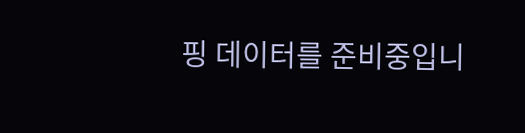핑 데이터를 준비중입니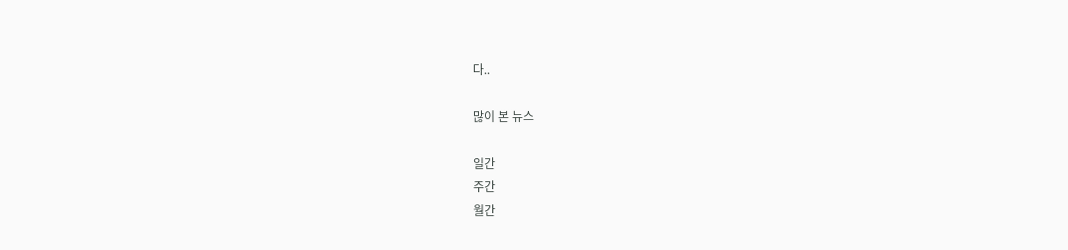다..

많이 본 뉴스

일간
주간
월간